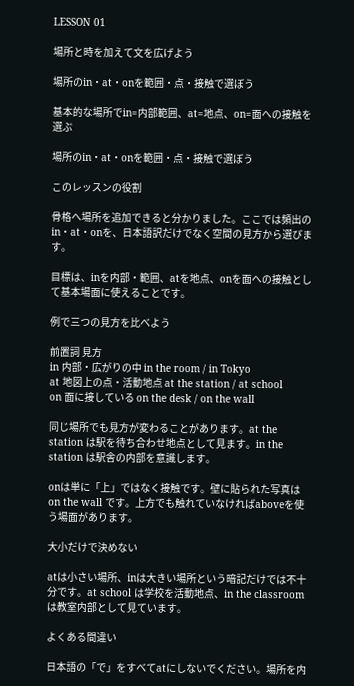LESSON 01

場所と時を加えて文を広げよう

場所のin・at・onを範囲・点・接触で選ぼう

基本的な場所でin=内部範囲、at=地点、on=面への接触を選ぶ

場所のin・at・onを範囲・点・接触で選ぼう

このレッスンの役割

骨格へ場所を追加できると分かりました。ここでは頻出のin・at・onを、日本語訳だけでなく空間の見方から選びます。

目標は、inを内部・範囲、atを地点、onを面への接触として基本場面に使えることです。

例で三つの見方を比べよう

前置詞 見方
in 内部・広がりの中 in the room / in Tokyo
at 地図上の点・活動地点 at the station / at school
on 面に接している on the desk / on the wall

同じ場所でも見方が変わることがあります。at the station は駅を待ち合わせ地点として見ます。in the station は駅舎の内部を意識します。

onは単に「上」ではなく接触です。壁に貼られた写真は on the wall です。上方でも触れていなければaboveを使う場面があります。

大小だけで決めない

atは小さい場所、inは大きい場所という暗記だけでは不十分です。at school は学校を活動地点、in the classroom は教室内部として見ています。

よくある間違い

日本語の「で」をすべてatにしないでください。場所を内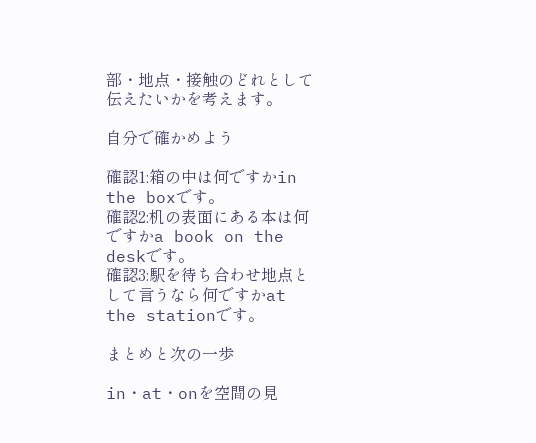部・地点・接触のどれとして伝えたいかを考えます。

自分で確かめよう

確認1:箱の中は何ですかin the boxです。
確認2:机の表面にある本は何ですかa book on the deskです。
確認3:駅を待ち合わせ地点として言うなら何ですかat the stationです。

まとめと次の一歩

in・at・onを空間の見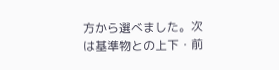方から選べました。次は基準物との上下・前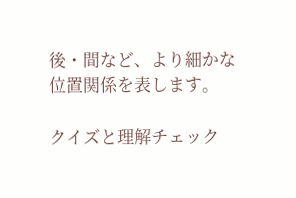後・間など、より細かな位置関係を表します。

クイズと理解チェック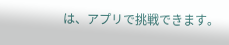は、アプリで挑戦できます。